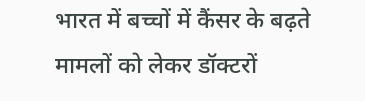भारत में बच्चों में कैंसर के बढ़ते मामलों को लेकर डॉक्टरों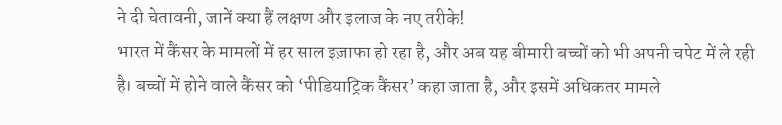ने दी चेतावनी, जानें क्या हैं लक्षण और इलाज के नए तरीके!
भारत में कैंसर के मामलों में हर साल इज़ाफा हो रहा है, और अब यह बीमारी बच्चों को भी अपनी चपेट में ले रही है। बच्चों में होने वाले कैंसर को ‘पीडियाट्रिक कैंसर’ कहा जाता है, और इसमें अधिकतर मामले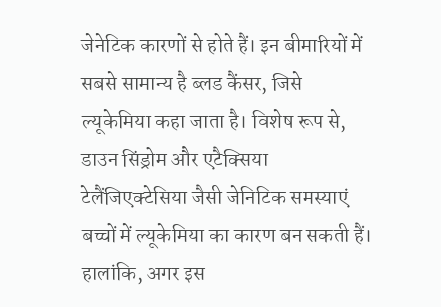जेनेटिक कारणों से होते हैं। इन बीमारियों में सबसे सामान्य है ब्लड कैंसर, जिसे ल्यूकेमिया कहा जाता है। विशेष रूप से, डाउन सिंड्रोम और एटैक्सिया टेलैंजिएक्टेसिया जैसी जेनिटिक समस्याएं बच्चों में ल्यूकेमिया का कारण बन सकती हैं। हालांकि, अगर इस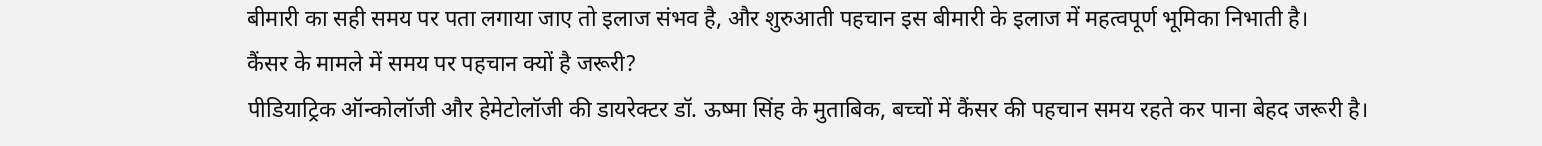बीमारी का सही समय पर पता लगाया जाए तो इलाज संभव है, और शुरुआती पहचान इस बीमारी के इलाज में महत्वपूर्ण भूमिका निभाती है।
कैंसर के मामले में समय पर पहचान क्यों है जरूरी?
पीडियाट्रिक ऑन्कोलॉजी और हेमेटोलॉजी की डायरेक्टर डॉ. ऊष्मा सिंह के मुताबिक, बच्चों में कैंसर की पहचान समय रहते कर पाना बेहद जरूरी है।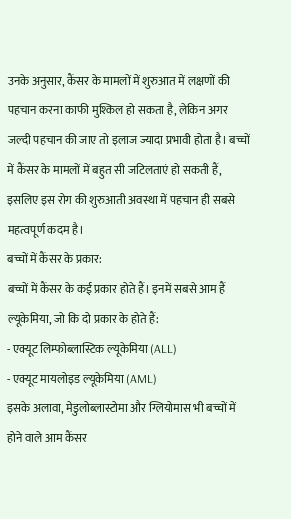उनके अनुसार, कैंसर के मामलों में शुरुआत में लक्षणों की पहचान करना काफी मुश्किल हो सकता है, लेकिन अगर जल्दी पहचान की जाए तो इलाज ज्यादा प्रभावी होता है। बच्चों में कैंसर के मामलों में बहुत सी जटिलताएं हो सकती हैं, इसलिए इस रोग की शुरुआती अवस्था में पहचान ही सबसे महत्वपूर्ण कदम है।
बच्चों में कैंसर के प्रकार:
बच्चों में कैंसर के कई प्रकार होते हैं। इनमें सबसे आम हैं ल्यूकेमिया, जो कि दो प्रकार के होते हैं:
- एक्यूट लिम्फोब्लास्टिक ल्यूकेमिया (ALL)
- एक्यूट मायलोइड ल्यूकेमिया (AML)
इसके अलावा, मेडुलोब्लास्टोमा और ग्लियोमास भी बच्चों में होने वाले आम कैंसर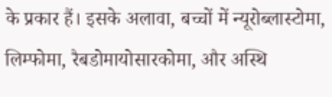के प्रकार हैं। इसके अलावा, बच्चों में न्यूरोब्लास्टोमा, लिम्फोमा, रैबडोमायोसारकोमा, और अस्थि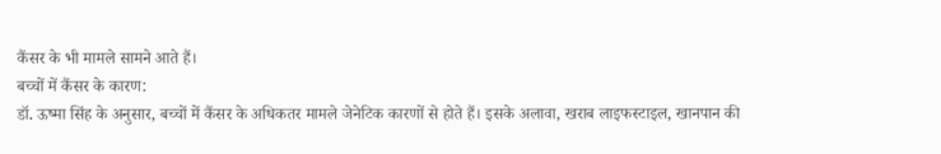कैंसर के भी मामले सामने आते हैं।
बच्चों में कैंसर के कारण:
डॉ. ऊष्मा सिंह के अनुसार, बच्चों में कैंसर के अधिकतर मामले जेनेटिक कारणों से होते हैं। इसके अलावा, खराब लाइफस्टाइल, खानपान की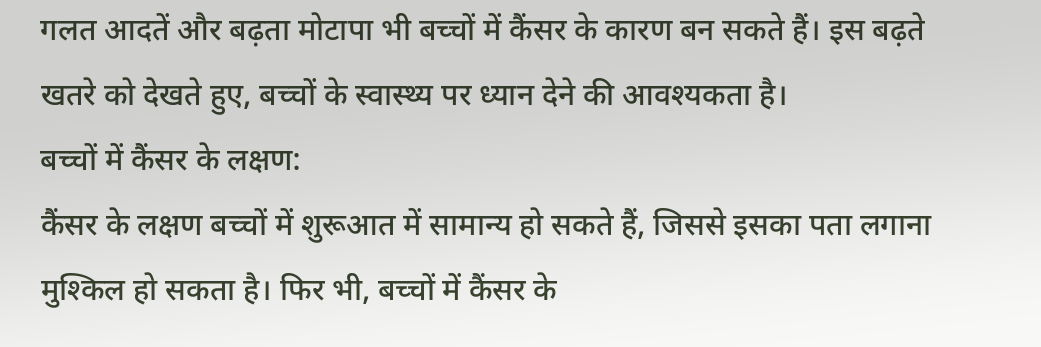गलत आदतें और बढ़ता मोटापा भी बच्चों में कैंसर के कारण बन सकते हैं। इस बढ़ते खतरे को देखते हुए, बच्चों के स्वास्थ्य पर ध्यान देने की आवश्यकता है।
बच्चों में कैंसर के लक्षण:
कैंसर के लक्षण बच्चों में शुरूआत में सामान्य हो सकते हैं, जिससे इसका पता लगाना मुश्किल हो सकता है। फिर भी, बच्चों में कैंसर के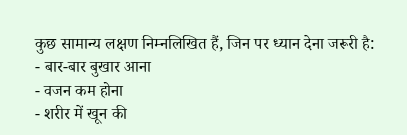कुछ सामान्य लक्षण निम्नलिखित हैं, जिन पर ध्यान देना जरूरी है:
- बार-बार बुखार आना
- वजन कम होना
- शरीर में खून की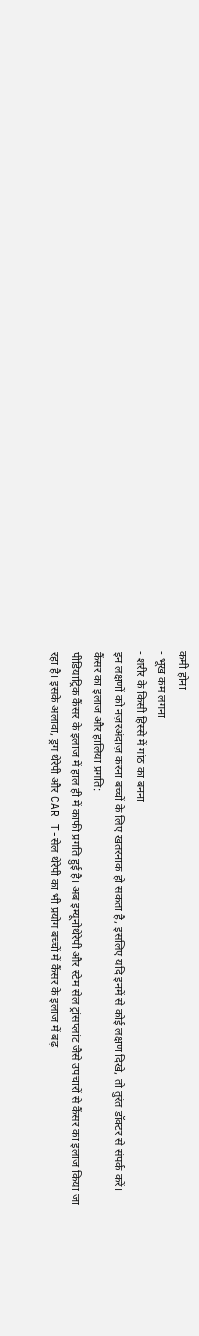कमी होना
- भूख कम लगना
- शरीर के किसी हिस्से में गांठ का बनना
इन लक्षणों को नज़रअंदाज़ करना बच्चों के लिए खतरनाक हो सकता है, इसलिए यदि इनमें से कोई लक्षण दिखे, तो तुरंत डॉक्टर से संपर्क करें।
कैंसर का इलाज और हालिया प्रगति:
पीडियाट्रिक कैंसर के इलाज में हाल ही में काफी प्रगति हुई है। अब इम्यूनोथेरेपी और स्टेम सेल ट्रांसप्लांट जैसे उपचारों से कैंसर का इलाज किया जा रहा है। इसके अलावा, ड्रग थेरेपी और CAR T-सेल थेरेपी का भी प्रयोग बच्चों में कैंसर के इलाज में बढ़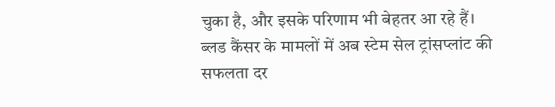चुका है, और इसके परिणाम भी बेहतर आ रहे हैं।
ब्लड कैंसर के मामलों में अब स्टेम सेल ट्रांसप्लांट की सफलता दर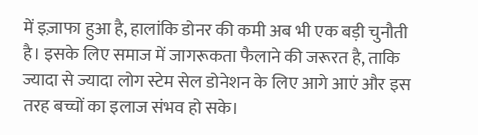में इज़ाफा हुआ है, हालांकि डोनर की कमी अब भी एक बड़ी चुनौती है। इसके लिए समाज में जागरूकता फैलाने की जरूरत है, ताकि ज्यादा से ज्यादा लोग स्टेम सेल डोनेशन के लिए आगे आएं और इस तरह बच्चों का इलाज संभव हो सके।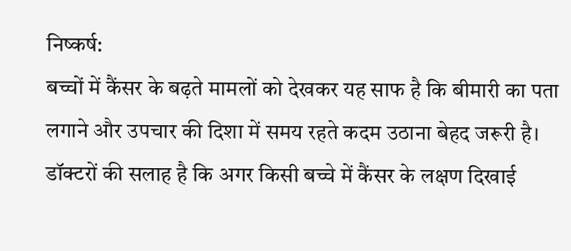निष्कर्ष:
बच्चों में कैंसर के बढ़ते मामलों को देखकर यह साफ है कि बीमारी का पता लगाने और उपचार की दिशा में समय रहते कदम उठाना बेहद जरूरी है। डॉक्टरों की सलाह है कि अगर किसी बच्चे में कैंसर के लक्षण दिखाई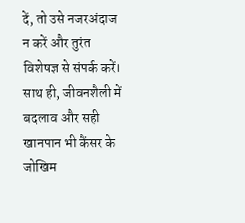दें, तो उसे नजरअंदाज न करें और तुरंत विशेषज्ञ से संपर्क करें। साथ ही, जीवनशैली में बदलाव और सही खानपान भी कैंसर के जोखिम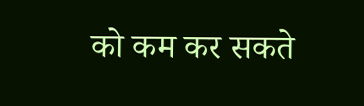को कम कर सकते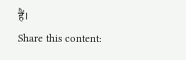हैं।
Share this content: